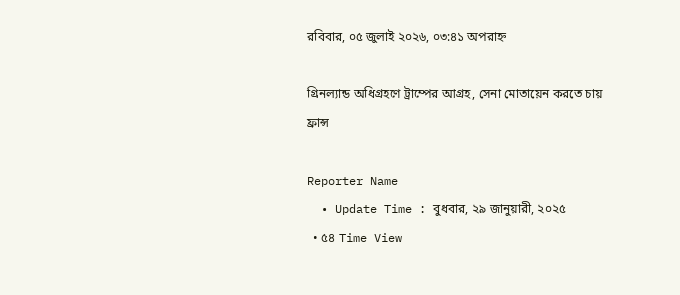রবিবার, ০৫ জুলাই ২০২৬, ০৩:৪১ অপরাহ্ন

গ্রিনল্যান্ড অধিগ্রহণে ট্রাম্পের আগ্রহ, সেনা মোতায়েন করতে চায় ফ্রান্স

Reporter Name
  • Update Time : বুধবার, ২৯ জানুয়ারী, ২০২৫
  • ৫৪ Time View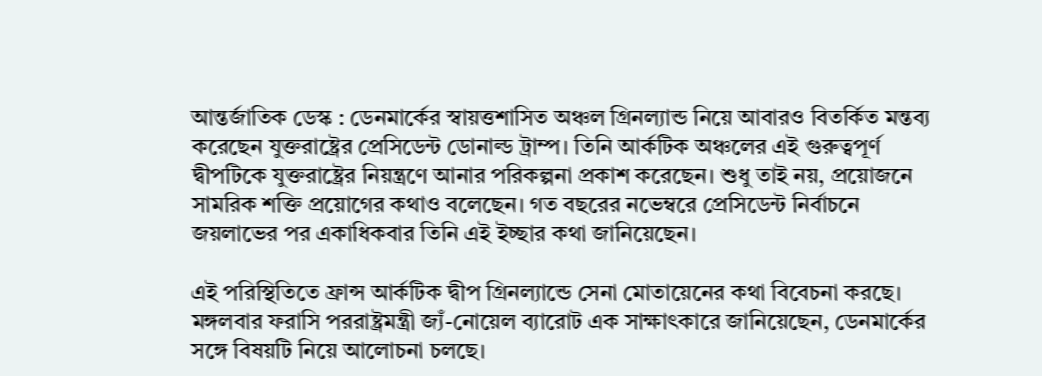আন্তর্জাতিক ডেস্ক : ডেনমার্কের স্বায়ত্তশাসিত অঞ্চল গ্রিনল্যান্ড নিয়ে আবারও বিতর্কিত মন্তব্য করেছেন যুক্তরাষ্ট্রের প্রেসিডেন্ট ডোনাল্ড ট্রাম্প। তিনি আর্কটিক অঞ্চলের এই গুরুত্বপূর্ণ দ্বীপটিকে যুক্তরাষ্ট্রের নিয়ন্ত্রণে আনার পরিকল্পনা প্রকাশ করেছেন। শুধু তাই নয়, প্রয়োজনে সামরিক শক্তি প্রয়োগের কথাও বলেছেন। গত বছরের নভেম্বরে প্রেসিডেন্ট নির্বাচনে জয়লাভের পর একাধিকবার তিনি এই ইচ্ছার কথা জানিয়েছেন।

এই পরিস্থিতিতে ফ্রান্স আর্কটিক দ্বীপ গ্রিনল্যান্ডে সেনা মোতায়েনের কথা বিবেচনা করছে। মঙ্গলবার ফরাসি পররাষ্ট্রমন্ত্রী জ্যঁ-নোয়েল ব্যারোট এক সাক্ষাৎকারে জানিয়েছেন, ডেনমার্কের সঙ্গে বিষয়টি নিয়ে আলোচনা চলছে।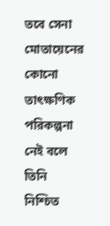তবে সেনা মোতায়েনের কোনো তাৎক্ষণিক পরিকল্পনা নেই বলে তিনি নিশ্চিত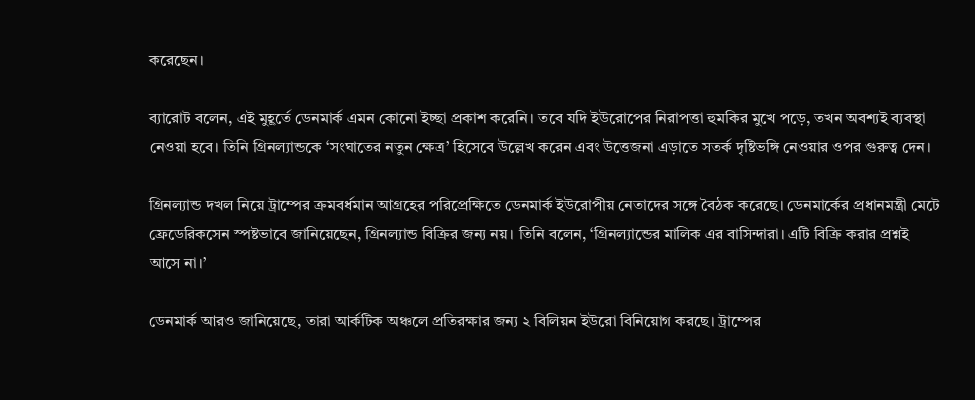করেছেন।

ব্যারোট বলেন, এই মুহূর্তে ডেনমার্ক এমন কোনো ইচ্ছা প্রকাশ করেনি। তবে যদি ইউরোপের নিরাপত্তা হুমকির মুখে পড়ে, তখন অবশ্যই ব্যবস্থা নেওয়া হবে। তিনি গ্রিনল্যান্ডকে ‘সংঘাতের নতুন ক্ষেত্র’ হিসেবে উল্লেখ করেন এবং উত্তেজনা এড়াতে সতর্ক দৃষ্টিভঙ্গি নেওয়ার ওপর গুরুত্ব দেন।

গ্রিনল্যান্ড দখল নিয়ে ট্রাম্পের ক্রমবর্ধমান আগ্রহের পরিপ্রেক্ষিতে ডেনমার্ক ইউরোপীয় নেতাদের সঙ্গে বৈঠক করেছে। ডেনমার্কের প্রধানমন্ত্রী মেটে ফ্রেডেরিকসেন স্পষ্টভাবে জানিয়েছেন, গ্রিনল্যান্ড বিক্রির জন্য নয়। তিনি বলেন, ‘গ্রিনল্যান্ডের মালিক এর বাসিন্দারা। এটি বিক্রি করার প্রশ্নই আসে না।’

ডেনমার্ক আরও জানিয়েছে, তারা আর্কটিক অঞ্চলে প্রতিরক্ষার জন্য ২ বিলিয়ন ইউরো বিনিয়োগ করছে। ট্রাম্পের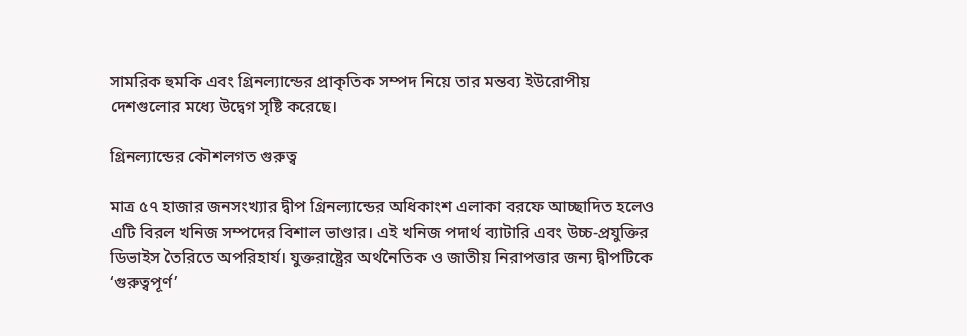সামরিক হুমকি এবং গ্রিনল্যান্ডের প্রাকৃতিক সম্পদ নিয়ে তার মন্তব্য ইউরোপীয় দেশগুলোর মধ্যে উদ্বেগ সৃষ্টি করেছে।

গ্রিনল্যান্ডের কৌশলগত গুরুত্ব

মাত্র ৫৭ হাজার জনসংখ্যার দ্বীপ গ্রিনল্যান্ডের অধিকাংশ এলাকা বরফে আচ্ছাদিত হলেও এটি বিরল খনিজ সম্পদের বিশাল ভাণ্ডার। এই খনিজ পদার্থ ব্যাটারি এবং উচ্চ-প্রযুক্তির ডিভাইস তৈরিতে অপরিহার্য। যুক্তরাষ্ট্রের অর্থনৈতিক ও জাতীয় নিরাপত্তার জন্য দ্বীপটিকে ‘গুরুত্বপূর্ণ’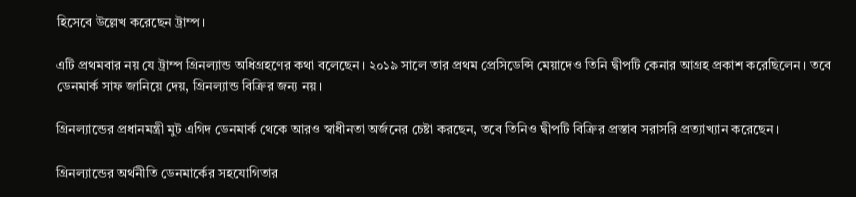হিসেবে উল্লেখ করেছেন ট্রাম্প।

এটি প্রথমবার নয় যে ট্রাম্প গ্রিনল্যান্ড অধিগ্রহণের কথা বলেছেন। ২০১৯ সালে তার প্রথম প্রেসিডেন্সি মেয়াদেও তিনি দ্বীপটি কেনার আগ্রহ প্রকাশ করেছিলেন। তবে ডেনমার্ক সাফ জানিয়ে দেয়, গ্রিনল্যান্ড বিক্রির জন্য নয়।

গ্রিনল্যান্ডের প্রধানমন্ত্রী মুট এগিদ ডেনমার্ক থেকে আরও স্বাধীনতা অর্জনের চেষ্টা করছেন, তবে তিনিও দ্বীপটি বিক্রির প্রস্তাব সরাসরি প্রত্যাখ্যান করেছেন।

গ্রিনল্যান্ডের অর্থনীতি ডেনমার্কের সহযোগিতার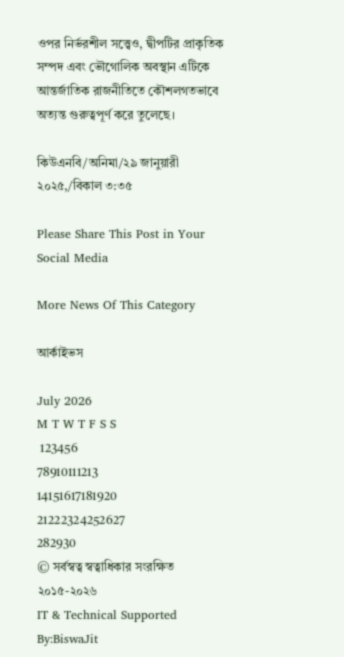ওপর নির্ভরশীল সত্ত্বেও, দ্বীপটির প্রাকৃতিক সম্পদ এবং ভৌগোলিক অবস্থান এটিকে আন্তর্জাতিক রাজনীতিতে কৌশলগতভাবে অত্যন্ত গুরুত্বপূর্ণ করে তুলেছে।

কিউএনবি/অনিমা/২৯ জানুয়ারী ২০২৫,/বিকাল ৩:৩৫

Please Share This Post in Your Social Media

More News Of This Category

আর্কাইভস

July 2026
M T W T F S S
 123456
78910111213
14151617181920
21222324252627
282930
© সর্বস্বত্ব স্বত্বাধিকার সংরক্ষিত ২০১৫-২০২৬
IT & Technical Supported By:BiswaJit